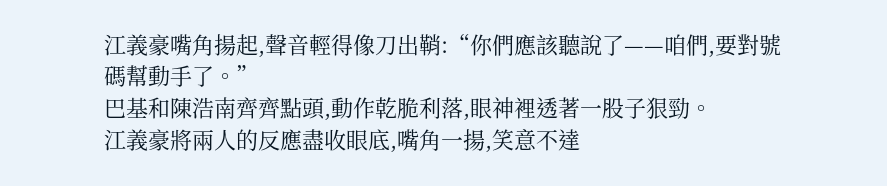江義豪嘴角揚起,聲音輕得像刀出鞘:“你們應該聽說了——咱們,要對號碼幫動手了。”
巴基和陳浩南齊齊點頭,動作乾脆利落,眼神裡透著一股子狠勁。
江義豪將兩人的反應盡收眼底,嘴角一揚,笑意不達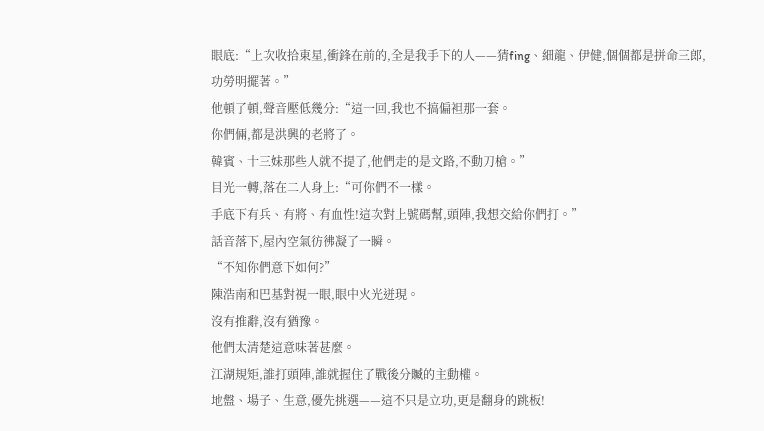眼底:“上次收拾東星,衝鋒在前的,全是我手下的人——猜fing、細龍、伊健,個個都是拼命三郎,功勞明擺著。”
他頓了頓,聲音壓低幾分:“這一回,我也不搞偏袒那一套。
你們倆,都是洪興的老將了。
韓賓、十三妹那些人就不提了,他們走的是文路,不動刀槍。”
目光一轉,落在二人身上:“可你們不一樣。
手底下有兵、有將、有血性!這次對上號碼幫,頭陣,我想交給你們打。”
話音落下,屋內空氣彷彿凝了一瞬。
“不知你們意下如何?”
陳浩南和巴基對視一眼,眼中火光迸現。
沒有推辭,沒有猶豫。
他們太清楚這意味著甚麼。
江湖規矩,誰打頭陣,誰就握住了戰後分贓的主動權。
地盤、場子、生意,優先挑選——這不只是立功,更是翻身的跳板!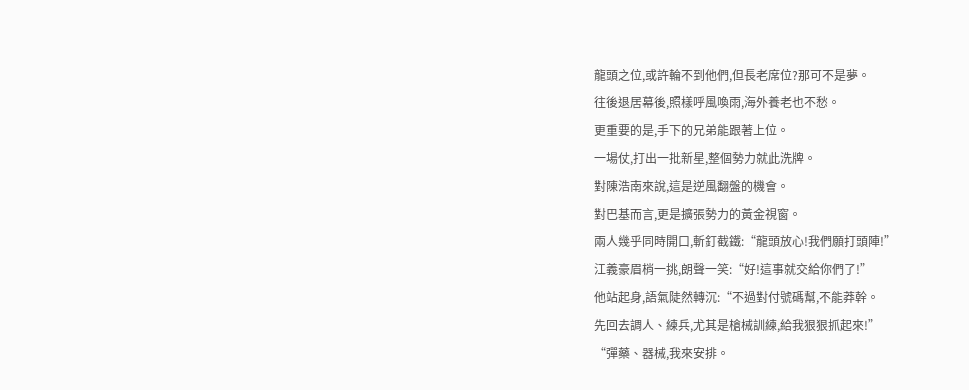龍頭之位,或許輪不到他們,但長老席位?那可不是夢。
往後退居幕後,照樣呼風喚雨,海外養老也不愁。
更重要的是,手下的兄弟能跟著上位。
一場仗,打出一批新星,整個勢力就此洗牌。
對陳浩南來說,這是逆風翻盤的機會。
對巴基而言,更是擴張勢力的黃金視窗。
兩人幾乎同時開口,斬釘截鐵:“龍頭放心!我們願打頭陣!”
江義豪眉梢一挑,朗聲一笑:“好!這事就交給你們了!”
他站起身,語氣陡然轉沉:“不過對付號碼幫,不能莽幹。
先回去調人、練兵,尤其是槍械訓練,給我狠狠抓起來!”
“彈藥、器械,我來安排。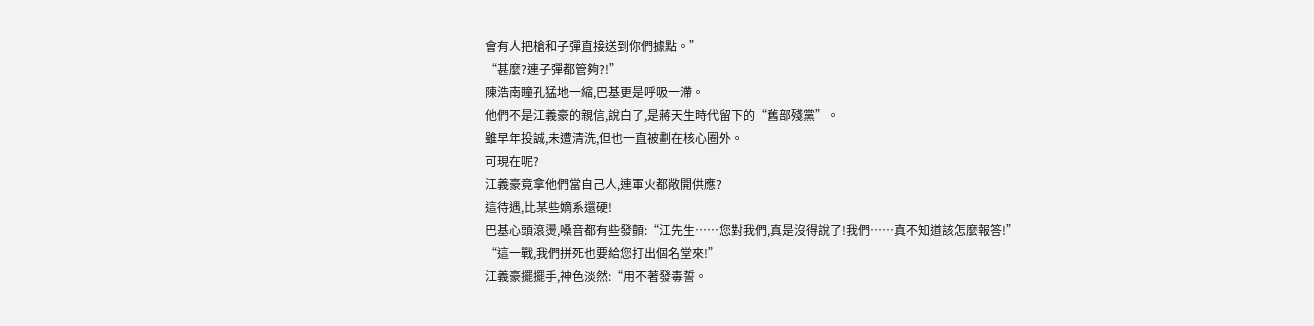會有人把槍和子彈直接送到你們據點。”
“甚麼?連子彈都管夠?!”
陳浩南瞳孔猛地一縮,巴基更是呼吸一滯。
他們不是江義豪的親信,說白了,是蔣天生時代留下的“舊部殘黨”。
雖早年投誠,未遭清洗,但也一直被劃在核心圈外。
可現在呢?
江義豪竟拿他們當自己人,連軍火都敞開供應?
這待遇,比某些嫡系還硬!
巴基心頭滾燙,嗓音都有些發顫:“江先生……您對我們,真是沒得說了!我們……真不知道該怎麼報答!”
“這一戰,我們拼死也要給您打出個名堂來!”
江義豪擺擺手,神色淡然:“用不著發毒誓。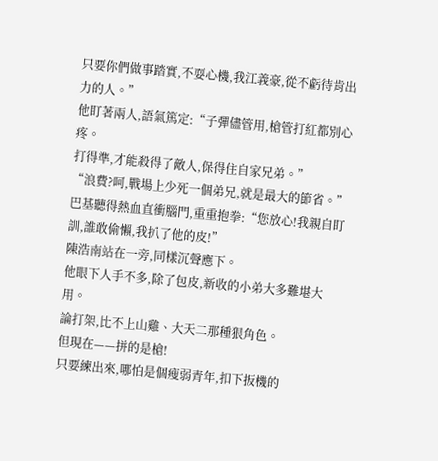只要你們做事踏實,不耍心機,我江義豪,從不虧待肯出力的人。”
他盯著兩人,語氣篤定:“子彈儘管用,槍管打紅都別心疼。
打得準,才能殺得了敵人,保得住自家兄弟。”
“浪費?呵,戰場上少死一個弟兄,就是最大的節省。”
巴基聽得熱血直衝腦門,重重抱拳:“您放心!我親自盯訓,誰敢偷懶,我扒了他的皮!”
陳浩南站在一旁,同樣沉聲應下。
他眼下人手不多,除了包皮,新收的小弟大多難堪大用。
論打架,比不上山雞、大天二那種狠角色。
但現在——拼的是槍!
只要練出來,哪怕是個瘦弱青年,扣下扳機的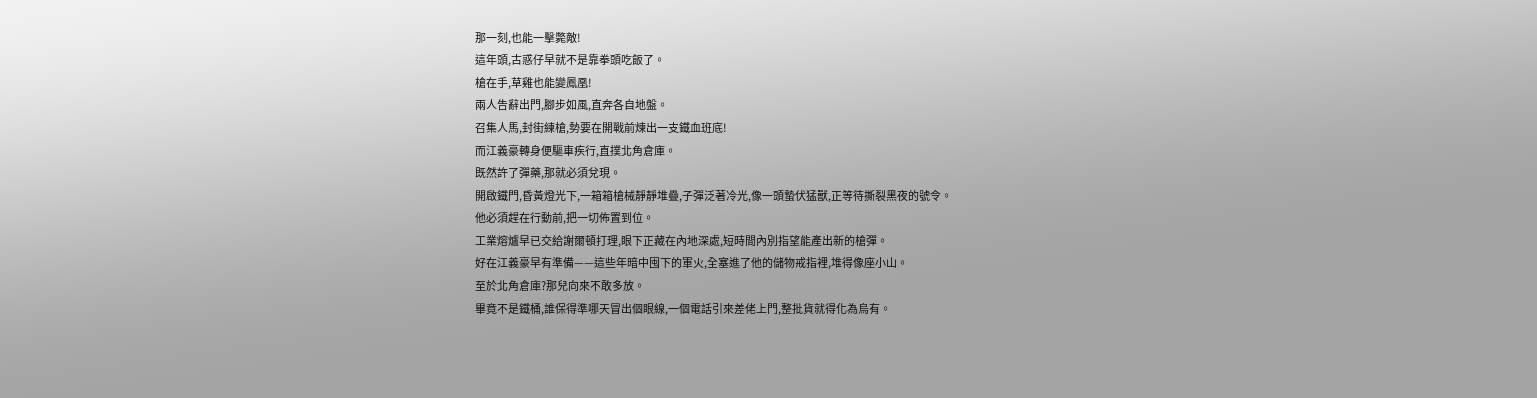那一刻,也能一擊斃敵!
這年頭,古惑仔早就不是靠拳頭吃飯了。
槍在手,草雞也能變鳳凰!
兩人告辭出門,腳步如風,直奔各自地盤。
召集人馬,封街練槍,勢要在開戰前煉出一支鐵血班底!
而江義豪轉身便驅車疾行,直撲北角倉庫。
既然許了彈藥,那就必須兌現。
開啟鐵門,昏黃燈光下,一箱箱槍械靜靜堆疊,子彈泛著冷光,像一頭蟄伏猛獸,正等待撕裂黑夜的號令。
他必須趕在行動前,把一切佈置到位。
工業熔爐早已交給謝爾頓打理,眼下正藏在內地深處,短時間內別指望能產出新的槍彈。
好在江義豪早有準備——這些年暗中囤下的軍火,全塞進了他的儲物戒指裡,堆得像座小山。
至於北角倉庫?那兒向來不敢多放。
畢竟不是鐵桶,誰保得準哪天冒出個眼線,一個電話引來差佬上門,整批貨就得化為烏有。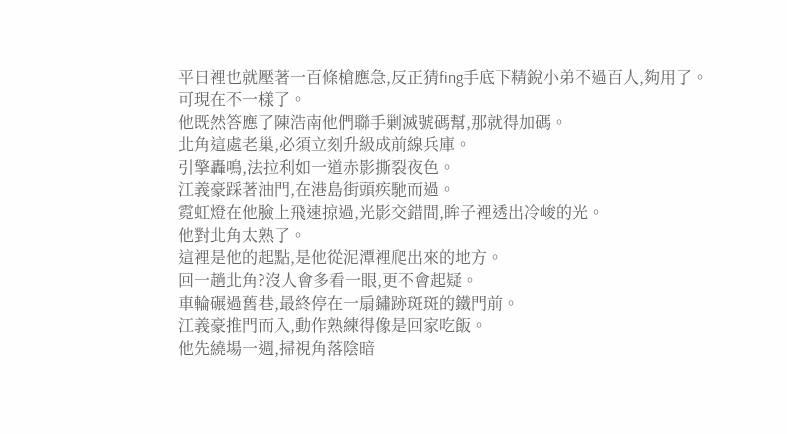平日裡也就壓著一百條槍應急,反正猜fing手底下精銳小弟不過百人,夠用了。
可現在不一樣了。
他既然答應了陳浩南他們聯手剿滅號碼幫,那就得加碼。
北角這處老巢,必須立刻升級成前線兵庫。
引擎轟鳴,法拉利如一道赤影撕裂夜色。
江義豪踩著油門,在港島街頭疾馳而過。
霓虹燈在他臉上飛速掠過,光影交錯間,眸子裡透出冷峻的光。
他對北角太熟了。
這裡是他的起點,是他從泥潭裡爬出來的地方。
回一趟北角?沒人會多看一眼,更不會起疑。
車輪碾過舊巷,最終停在一扇鏽跡斑斑的鐵門前。
江義豪推門而入,動作熟練得像是回家吃飯。
他先繞場一週,掃視角落陰暗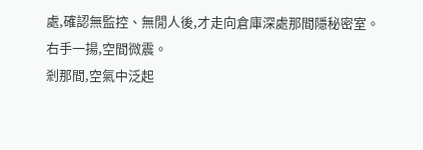處,確認無監控、無閒人後,才走向倉庫深處那間隱秘密室。
右手一揚,空間微震。
剎那間,空氣中泛起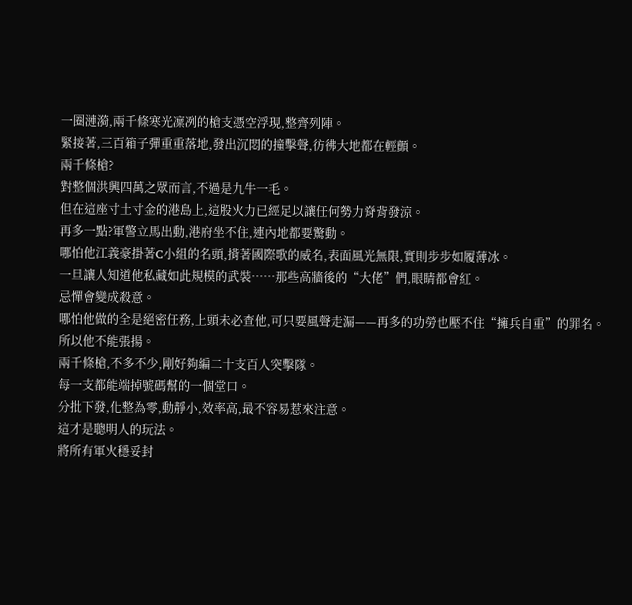一圈漣漪,兩千條寒光凜冽的槍支憑空浮現,整齊列陣。
緊接著,三百箱子彈重重落地,發出沉悶的撞擊聲,彷彿大地都在輕顫。
兩千條槍?
對整個洪興四萬之眾而言,不過是九牛一毛。
但在這座寸土寸金的港島上,這股火力已經足以讓任何勢力脊背發涼。
再多一點?軍警立馬出動,港府坐不住,連內地都要驚動。
哪怕他江義豪掛著C小組的名頭,揹著國際歌的威名,表面風光無限,實則步步如履薄冰。
一旦讓人知道他私藏如此規模的武裝……那些高牆後的“大佬”們,眼睛都會紅。
忌憚會變成殺意。
哪怕他做的全是絕密任務,上頭未必查他,可只要風聲走漏——再多的功勞也壓不住“擁兵自重”的罪名。
所以他不能張揚。
兩千條槍,不多不少,剛好夠編二十支百人突擊隊。
每一支都能端掉號碼幫的一個堂口。
分批下發,化整為零,動靜小,效率高,最不容易惹來注意。
這才是聰明人的玩法。
將所有軍火穩妥封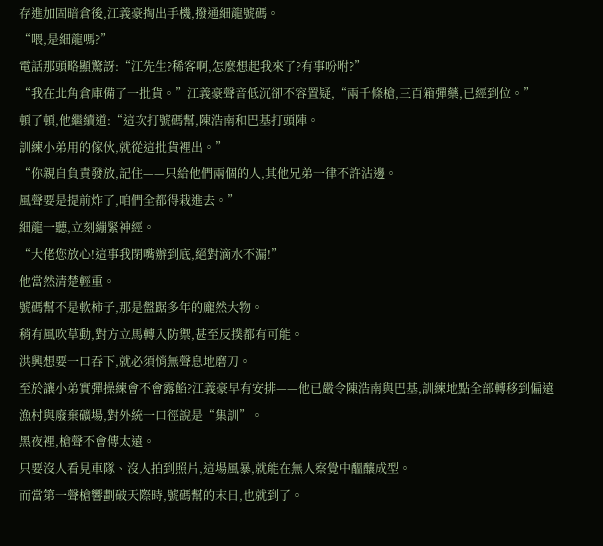存進加固暗倉後,江義豪掏出手機,撥通細龍號碼。
“喂,是細龍嗎?”
電話那頭略顯驚訝:“江先生?稀客啊,怎麼想起我來了?有事吩咐?”
“我在北角倉庫備了一批貨。”江義豪聲音低沉卻不容置疑,“兩千條槍,三百箱彈藥,已經到位。”
頓了頓,他繼續道:“這次打號碼幫,陳浩南和巴基打頭陣。
訓練小弟用的傢伙,就從這批貨裡出。”
“你親自負責發放,記住——只給他們兩個的人,其他兄弟一律不許沾邊。
風聲要是提前炸了,咱們全都得栽進去。”
細龍一聽,立刻繃緊神經。
“大佬您放心!這事我閉嘴辦到底,絕對滴水不漏!”
他當然清楚輕重。
號碼幫不是軟柿子,那是盤踞多年的龐然大物。
稍有風吹草動,對方立馬轉入防禦,甚至反撲都有可能。
洪興想要一口吞下,就必須悄無聲息地磨刀。
至於讓小弟實彈操練會不會露餡?江義豪早有安排——他已嚴令陳浩南與巴基,訓練地點全部轉移到偏遠漁村與廢棄礦場,對外統一口徑說是“集訓”。
黑夜裡,槍聲不會傳太遠。
只要沒人看見車隊、沒人拍到照片,這場風暴,就能在無人察覺中醞釀成型。
而當第一聲槍響劃破天際時,號碼幫的末日,也就到了。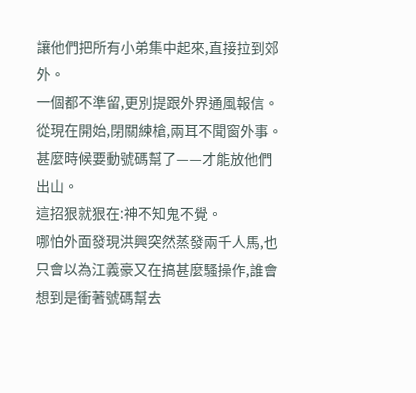讓他們把所有小弟集中起來,直接拉到郊外。
一個都不準留,更別提跟外界通風報信。
從現在開始,閉關練槍,兩耳不聞窗外事。
甚麼時候要動號碼幫了——才能放他們出山。
這招狠就狠在:神不知鬼不覺。
哪怕外面發現洪興突然蒸發兩千人馬,也只會以為江義豪又在搞甚麼騷操作,誰會想到是衝著號碼幫去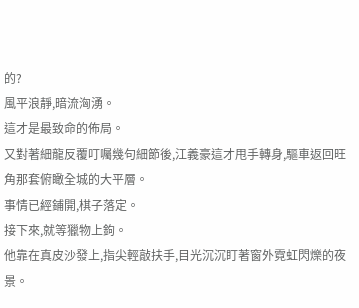的?
風平浪靜,暗流洶湧。
這才是最致命的佈局。
又對著細龍反覆叮囑幾句細節後,江義豪這才甩手轉身,驅車返回旺角那套俯瞰全城的大平層。
事情已經鋪開,棋子落定。
接下來,就等獵物上鉤。
他靠在真皮沙發上,指尖輕敲扶手,目光沉沉盯著窗外霓虹閃爍的夜景。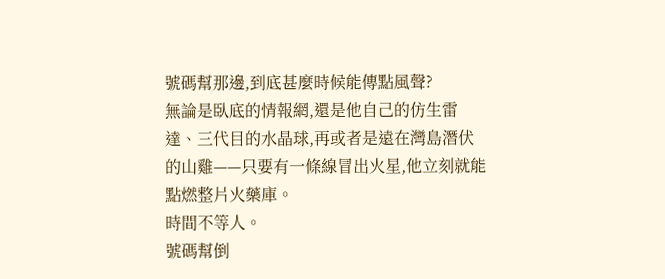號碼幫那邊,到底甚麼時候能傳點風聲?
無論是臥底的情報網,還是他自己的仿生雷達、三代目的水晶球,再或者是遠在灣島潛伏的山雞——只要有一條線冒出火星,他立刻就能點燃整片火藥庫。
時間不等人。
號碼幫倒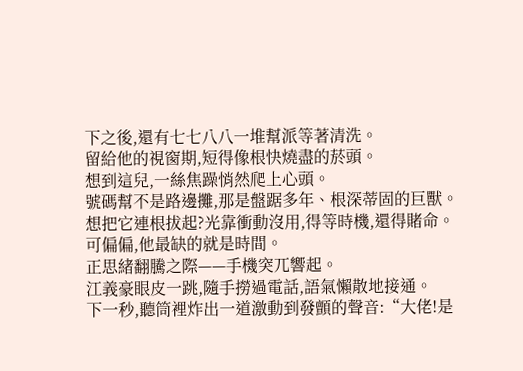下之後,還有七七八八一堆幫派等著清洗。
留給他的視窗期,短得像根快燒盡的菸頭。
想到這兒,一絲焦躁悄然爬上心頭。
號碼幫不是路邊攤,那是盤踞多年、根深蒂固的巨獸。
想把它連根拔起?光靠衝動沒用,得等時機,還得賭命。
可偏偏,他最缺的就是時間。
正思緒翻騰之際——手機突兀響起。
江義豪眼皮一跳,隨手撈過電話,語氣懶散地接通。
下一秒,聽筒裡炸出一道激動到發顫的聲音:“大佬!是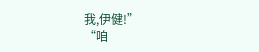我,伊健!”
“咱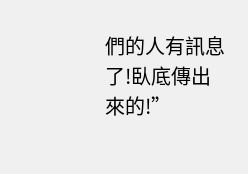們的人有訊息了!臥底傳出來的!”